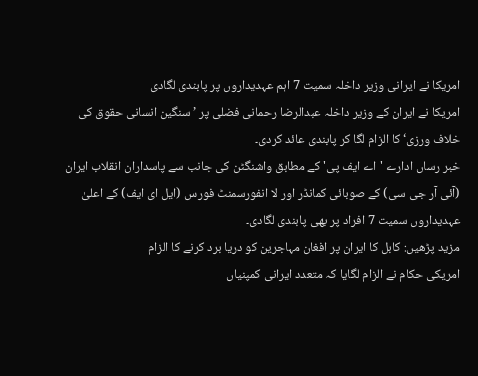امریکا نے ایرانی وزیر داخلہ سمیت 7 اہم عہدیداروں پر پابندی لگادی
امریکا نے ایران کے وزیر داخلہ عبدالرضا رحمانی فضلی پر ’سنگین انسانی حقوق کی خلاف ورزی‘ کا الزام لگا کر پابندی عائد کردی۔
خبر رساں ادارے 'اے ایف پی' کے مطابق واشنگٹن کی جانب سے پاسداران انقلاب ایران (آئی آر جی سی) کے صوبائی کمانڈر اور لا انفورسمنٹ فورس (ایل ای ایف) کے اعلیٰ عہدیداروں سمیت 7 افراد پر بھی پابندی لگادی۔
مزید پڑھیں: کابل کا ایران پر افغان مہاجرین کو دریا برد کرنے کا الزام
امریکی حکام نے الزام لگایا کہ متعدد ایرانی کمپنیاں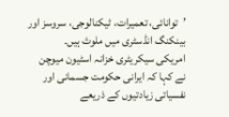’توانائی، تعمیرات، ٹیکنالوجی، سروسز اور بینکنگ انڈسٹری میں ملوث ہیں۔
امریکی سیکریٹری خزانہ اسٹیون میوچن نے کہا کہ ایرانی حکومت جسمانی اور نفسیاتی زیادتیوں کے ذریعے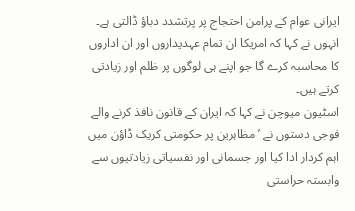ایرانی عوام کے پرامن احتجاج پر پرتشدد دباؤ ڈالتی ہے۔
انہوں نے کہا کہ امریکا ان تمام عہدیداروں اور ان اداروں کا محاسبہ کرے گا جو اپنے ہی لوگوں پر ظلم اور زیادتی کرتے ہیں۔
اسٹیون میوچن نے کہا کہ ایران کے قانون نافذ کرنے والے فوجی دستوں نے ’مظاہرین پر حکومتی کریک ڈاؤن میں اہم کردار ادا کیا اور جسمانی اور نفسیاتی زیادتیوں سے وابستہ حراستی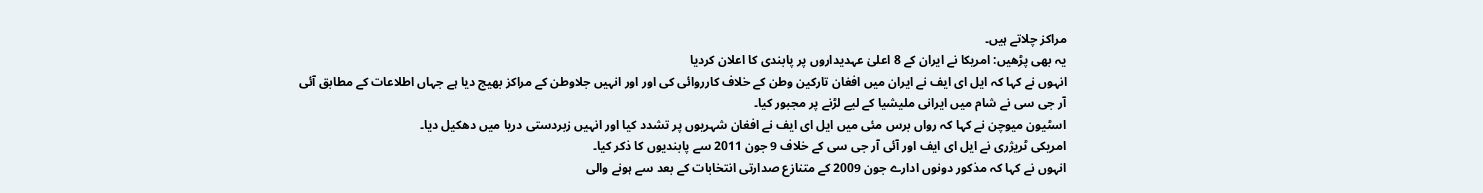مراکز چلاتے ہیں۔
یہ بھی پڑھیں: امریکا نے ایران کے 8 اعلیٰ عہدیداروں پر پابندی کا اعلان کردیا
انہوں نے کہا کہ ایل ای ایف نے ایران میں افغان تارکین وطن کے خلاف کارروائی کی اور اور انہیں جلاوطن کے مراکز بھیج دیا ہے جہاں اطلاعات کے مطابق آئی آر جی سی نے شام میں ایرانی ملیشیا کے لیے لڑنے پر مجبور کیا۔
اسٹیون میوچن نے کہا کہ رواں برس مئی میں ایل ای ایف نے افغان شہریوں پر تشدد کیا اور انہیں زبردستی دریا میں دھکیل دیا۔
امریکی ٹریژری نے ایل ای ایف اور آئی آر جی سی کے خلاف 9 جون 2011 سے پابندیوں کا ذکر کیا۔
انہوں نے کہا کہ مذکور دونوں ادارے جون 2009 کے متنازع صدارتی انتخابات کے بعد سے ہونے والی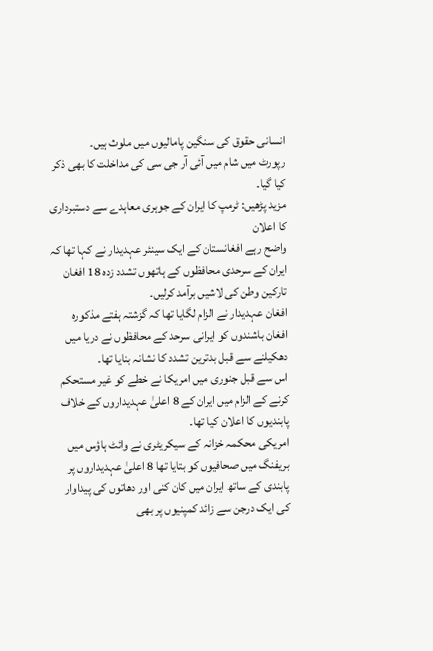انسانی حقوق کی سنگین پامالیوں میں ملوث ہیں۔
رپورٹ میں شام میں آئی آر جی سی کی مداخلت کا بھی ذکر کیا گیا۔
مزید پڑھیں: ٹرمپ کا ایران کے جوہری معاہدے سے دستبرداری کا اعلان
واضح رہے افغانستان کے ایک سینئر عہدیدار نے کہا تھا کہ ایران کے سرحدی محافظوں کے ہاتھوں تشدد زدہ 18 افغان تارکین وطن کی لاشیں برآمد کرلیں۔
افغان عہدیدار نے الزام لگایا تھا کہ گزشتہ ہفتے مذکورہ افغان باشندوں کو ایرانی سرحد کے محافظوں نے دریا میں دھکیلنے سے قبل بدترین تشدد کا نشانہ بنایا تھا۔
اس سے قبل جنوری میں امریکا نے خطے کو غیر مستحکم کرنے کے الزام میں ایران کے 8 اعلیٰ عہدیداروں کے خلاف پابندیوں کا اعلان کیا تھا۔
امریکی محکمہ خزانہ کے سیکریٹری نے وائٹ ہاؤس میں بریفنگ میں صحافیوں کو بتایا تھا 8 اعلیٰ عہدیداروں پر پابندی کے ساتھ ایران میں کان کنی اور دھاتوں کی پیداوار کی ایک درجن سے زائد کمپنیوں پر بھی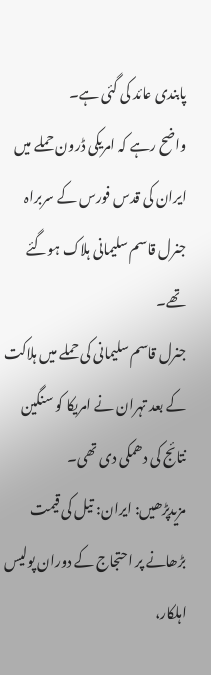پابندی عائد کی گئی ہے۔
واضح رہے کہ امریکی ڈرون حملے میں ایران کی قدس فورس کے سربراہ جنرل قاسم سلیمانی ہلاک ہوگئے تھے۔
جنرل قاسم سلیمانی کی حملے میں ہلاکت کے بعد تہران نے امریکا کو سنگین نتائج کی دھمکی دی تھی۔
مزیدپڑھیں: ایران: تیل کی قیمت بڑھانے پر احتجاج کے دوران پولیس اہلکار،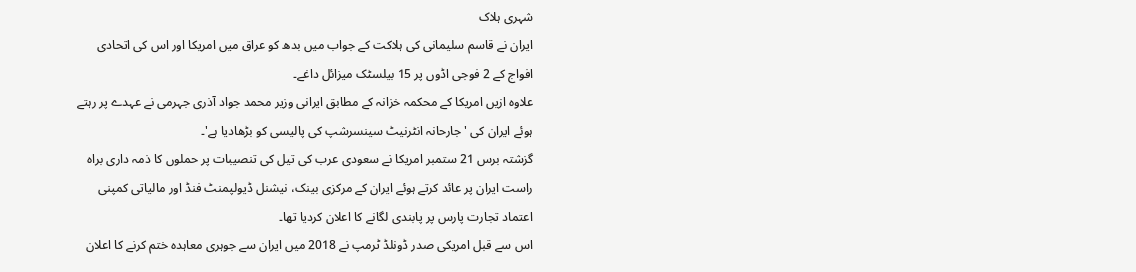شہری ہلاک
ایران نے قاسم سلیمانی کی ہلاکت کے جواب میں بدھ کو عراق میں امریکا اور اس کی اتحادی افواج کے 2 فوجی اڈوں پر 15 بیلسٹک میزائل داغے۔
علاوہ ازیں امریکا کے محکمہ خزانہ کے مطابق ایرانی وزیر محمد جواد آذری جہرمی نے عہدے پر رہتے ہوئے ایران کی 'جارحانہ انٹرنیٹ سینسرشپ کی پالیسی کو بڑھادیا ہے'۔
گزشتہ برس 21 ستمبر امریکا نے سعودی عرب کی تیل کی تنصیبات پر حملوں کا ذمہ داری براہ راست ایران پر عائد کرتے ہوئے ایران کے مرکزی بینک، نیشنل ڈیولپمنٹ فنڈ اور مالیاتی کمپنی اعتماد تجارت پارس پر پابندی لگانے کا اعلان کردیا تھا۔
اس سے قبل امریکی صدر ڈونلڈ ٹرمپ نے 2018 میں ایران سے جوہری معاہدہ ختم کرنے کا اعلان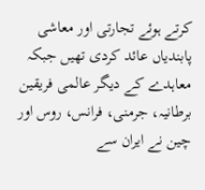کرتے ہوئے تجارتی اور معاشی پابندیاں عائد کردی تھیں جبکہ معاہدے کے دیگر عالمی فریقین برطانیہ، جرمنی، فرانس، روس اور چین نے ایران سے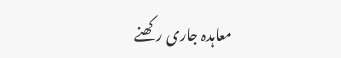معاہدہ جاری رکھنے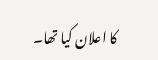کا اعلان کیا تھا۔